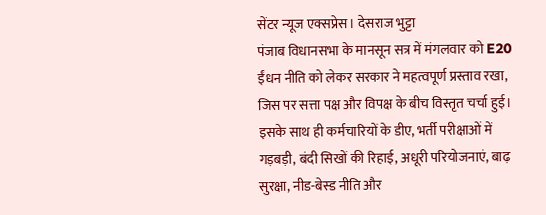सेंटर न्यूज एक्सप्रेस। देसराज भुट्टा
पंजाब विधानसभा के मानसून सत्र में मंगलवार को E20 ईंधन नीति को लेकर सरकार ने महत्वपूर्ण प्रस्ताव रखा, जिस पर सत्ता पक्ष और विपक्ष के बीच विस्तृत चर्चा हुई। इसके साथ ही कर्मचारियों के डीए, भर्ती परीक्षाओं में गड़बड़ी, बंदी सिखों की रिहाई, अधूरी परियोजनाएं, बाढ़ सुरक्षा, नीड-बेस्ड नीति और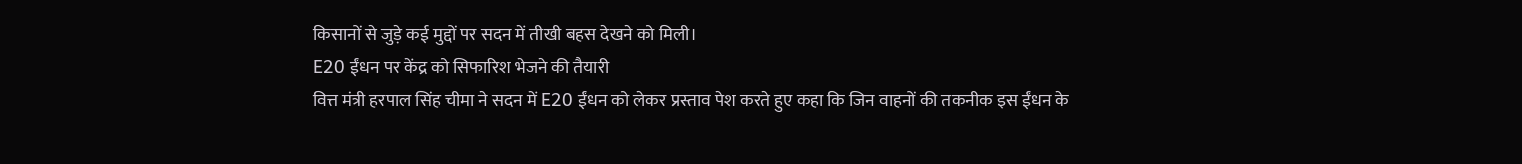किसानों से जुड़े कई मुद्दों पर सदन में तीखी बहस देखने को मिली।
E20 ईंधन पर केंद्र को सिफारिश भेजने की तैयारी
वित्त मंत्री हरपाल सिंह चीमा ने सदन में E20 ईंधन को लेकर प्रस्ताव पेश करते हुए कहा कि जिन वाहनों की तकनीक इस ईंधन के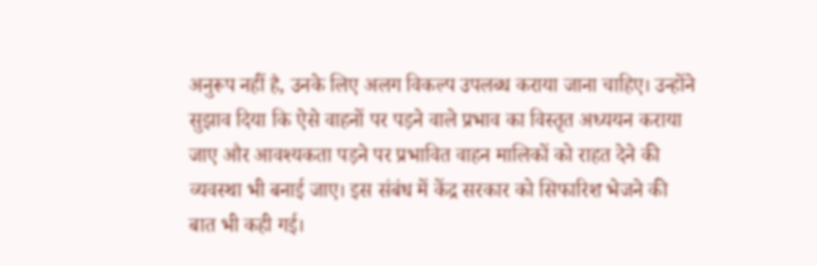अनुरूप नहीं है, उनके लिए अलग विकल्प उपलब्ध कराया जाना चाहिए। उन्होंने सुझाव दिया कि ऐसे वाहनों पर पड़ने वाले प्रभाव का विस्तृत अध्ययन कराया जाए और आवश्यकता पड़ने पर प्रभावित वाहन मालिकों को राहत देने की व्यवस्था भी बनाई जाए। इस संबंध में केंद्र सरकार को सिफारिश भेजने की बात भी कही गई।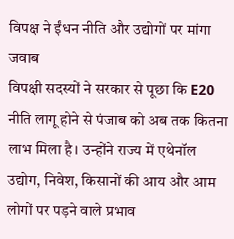विपक्ष ने ईंधन नीति और उद्योगों पर मांगा जवाब
विपक्षी सदस्यों ने सरकार से पूछा कि E20 नीति लागू होने से पंजाब को अब तक कितना लाभ मिला है। उन्होंने राज्य में एथेनॉल उद्योग, निवेश, किसानों की आय और आम लोगों पर पड़ने वाले प्रभाव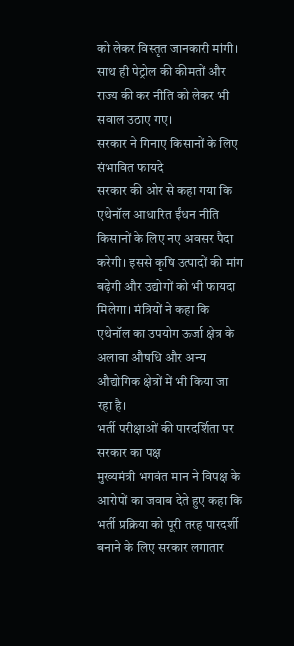को लेकर विस्तृत जानकारी मांगी। साथ ही पेट्रोल की कीमतों और राज्य की कर नीति को लेकर भी सवाल उठाए गए।
सरकार ने गिनाए किसानों के लिए संभावित फायदे
सरकार की ओर से कहा गया कि एथेनॉल आधारित ईंधन नीति किसानों के लिए नए अवसर पैदा करेगी। इससे कृषि उत्पादों की मांग बढ़ेगी और उद्योगों को भी फायदा मिलेगा। मंत्रियों ने कहा कि एथेनॉल का उपयोग ऊर्जा क्षेत्र के अलावा औषधि और अन्य औद्योगिक क्षेत्रों में भी किया जा रहा है।
भर्ती परीक्षाओं की पारदर्शिता पर सरकार का पक्ष
मुख्यमंत्री भगवंत मान ने विपक्ष के आरोपों का जवाब देते हुए कहा कि भर्ती प्रक्रिया को पूरी तरह पारदर्शी बनाने के लिए सरकार लगातार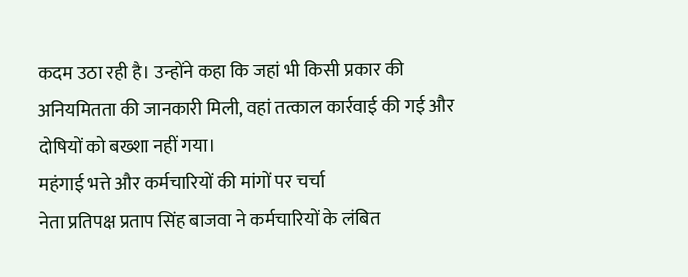कदम उठा रही है। उन्होंने कहा कि जहां भी किसी प्रकार की अनियमितता की जानकारी मिली, वहां तत्काल कार्रवाई की गई और दोषियों को बख्शा नहीं गया।
महंगाई भत्ते और कर्मचारियों की मांगों पर चर्चा
नेता प्रतिपक्ष प्रताप सिंह बाजवा ने कर्मचारियों के लंबित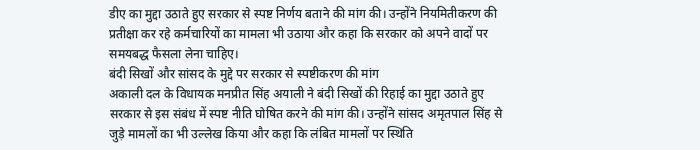डीए का मुद्दा उठाते हुए सरकार से स्पष्ट निर्णय बताने की मांग की। उन्होंने नियमितीकरण की प्रतीक्षा कर रहे कर्मचारियों का मामला भी उठाया और कहा कि सरकार को अपने वादों पर समयबद्ध फैसला लेना चाहिए।
बंदी सिखों और सांसद के मुद्दे पर सरकार से स्पष्टीकरण की मांग
अकाली दल के विधायक मनप्रीत सिंह अयाली ने बंदी सिखों की रिहाई का मुद्दा उठाते हुए सरकार से इस संबंध में स्पष्ट नीति घोषित करने की मांग की। उन्होंने सांसद अमृतपाल सिंह से जुड़े मामलों का भी उल्लेख किया और कहा कि लंबित मामलों पर स्थिति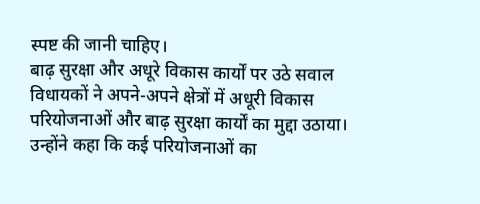स्पष्ट की जानी चाहिए।
बाढ़ सुरक्षा और अधूरे विकास कार्यों पर उठे सवाल
विधायकों ने अपने-अपने क्षेत्रों में अधूरी विकास परियोजनाओं और बाढ़ सुरक्षा कार्यों का मुद्दा उठाया। उन्होंने कहा कि कई परियोजनाओं का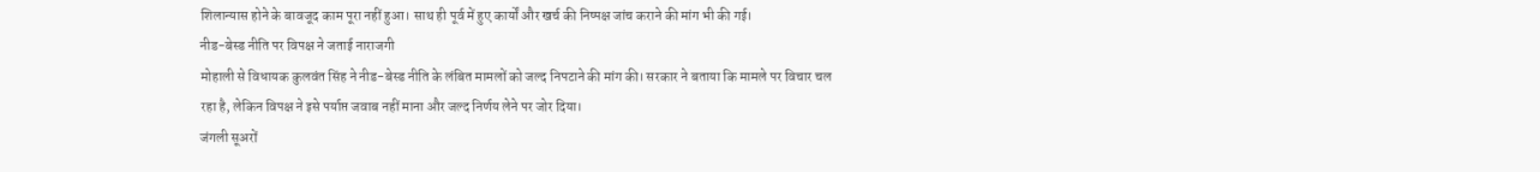शिलान्यास होने के बावजूद काम पूरा नहीं हुआ। साथ ही पूर्व में हुए कार्यों और खर्च की निष्पक्ष जांच कराने की मांग भी की गई।
नीड-बेस्ड नीति पर विपक्ष ने जताई नाराजगी
मोहाली से विधायक कुलवंत सिंह ने नीड-बेस्ड नीति के लंबित मामलों को जल्द निपटाने की मांग की। सरकार ने बताया कि मामले पर विचार चल रहा है, लेकिन विपक्ष ने इसे पर्याप्त जवाब नहीं माना और जल्द निर्णय लेने पर जोर दिया।
जंगली सूअरों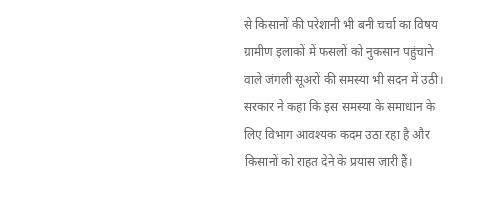से किसानों की परेशानी भी बनी चर्चा का विषय
ग्रामीण इलाकों में फसलों को नुकसान पहुंचाने वाले जंगली सूअरों की समस्या भी सदन में उठी। सरकार ने कहा कि इस समस्या के समाधान के लिए विभाग आवश्यक कदम उठा रहा है और किसानों को राहत देने के प्रयास जारी हैं।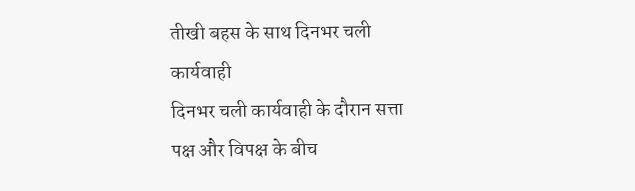तीखी बहस के साथ दिनभर चली कार्यवाही
दिनभर चली कार्यवाही के दौरान सत्ता पक्ष और विपक्ष के बीच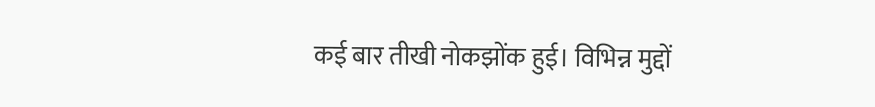कई बार तीखी नोकझोंक हुई। विभिन्न मुद्दों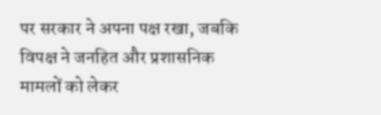पर सरकार ने अपना पक्ष रखा, जबकि विपक्ष ने जनहित और प्रशासनिक मामलों को लेकर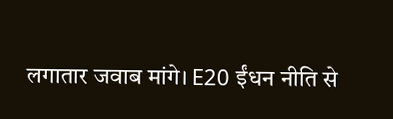लगातार जवाब मांगे। E20 ईंधन नीति से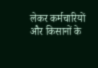लेकर कर्मचारियों और किसानों के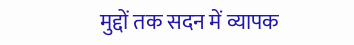मुद्दों तक सदन में व्यापक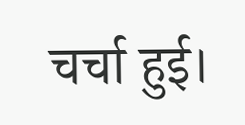चर्चा हुई।